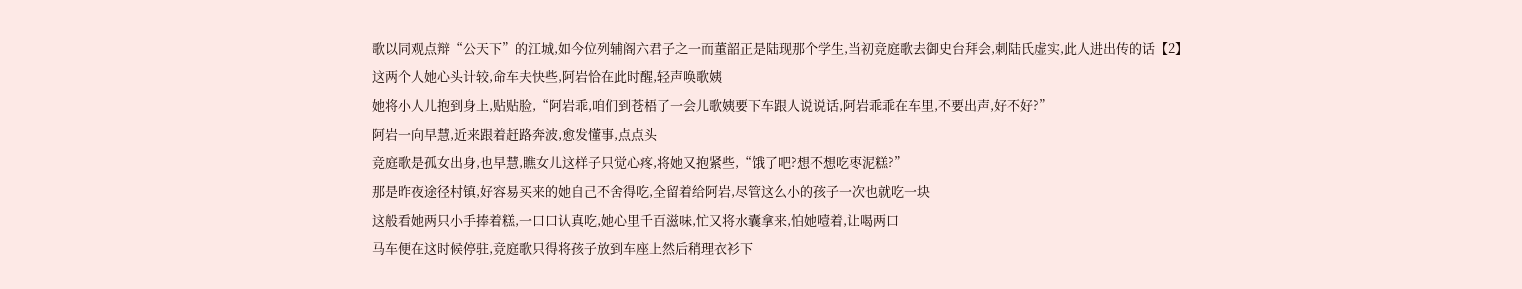歌以同观点辩“公天下”的江城,如今位列辅阁六君子之一而董韶正是陆现那个学生,当初竞庭歌去御史台拜会,刺陆氏虚实,此人进出传的话【2】
这两个人她心头计较,命车夫快些,阿岩恰在此时醒,轻声唤歌姨
她将小人儿抱到身上,贴贴脸,“阿岩乖,咱们到苍梧了一会儿歌姨要下车跟人说说话,阿岩乖乖在车里,不要出声,好不好?”
阿岩一向早慧,近来跟着赶路奔波,愈发懂事,点点头
竞庭歌是孤女出身,也早慧,瞧女儿这样子只觉心疼,将她又抱紧些,“饿了吧?想不想吃枣泥糕?”
那是昨夜途径村镇,好容易买来的她自己不舍得吃,全留着给阿岩,尽管这么小的孩子一次也就吃一块
这般看她两只小手捧着糕,一口口认真吃,她心里千百滋味,忙又将水囊拿来,怕她噎着,让喝两口
马车便在这时候停驻,竞庭歌只得将孩子放到车座上然后稍理衣衫下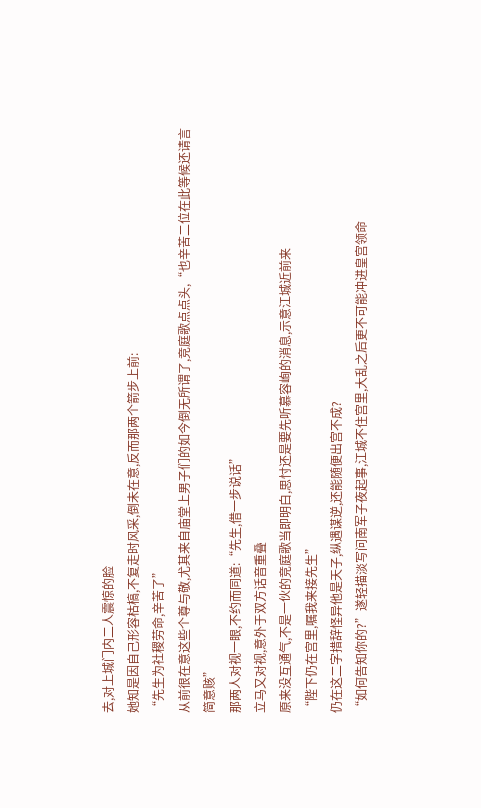去,对上城门内二人震惊的脸
她知是因自己形容枯槁,不复走时风采,倒未在意,反而那两个箭步上前:
“先生为社稷劳命,辛苦了”
从前很在意这些个尊与敬,尤其来自庙堂上男子们的如今倒无所谓了,竞庭歌点点头,“也辛苦二位在此等候还请言简意赅”
那两人对视一眼,不约而同道:“先生,借一步说话”
立马又对视,意外于双方话音重叠
原来没互通气,不是一伙的竞庭歌当即明白,思忖还是要先听慕容峋的消息,示意江城近前来
“陛下仍在宫里,嘱我来接先生”
仍在这二字措辞怪异他是天子,纵遇谋逆,还能随便出宫不成?
“如何告知你的?”遂轻描淡写问南军子夜起事,江城不住宫里,大乱之后更不可能冲进皇宫领命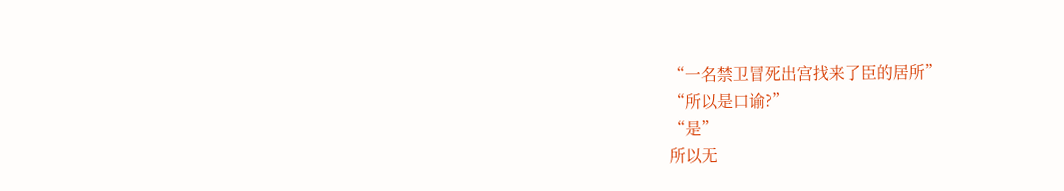“一名禁卫冒死出宫找来了臣的居所”
“所以是口谕?”
“是”
所以无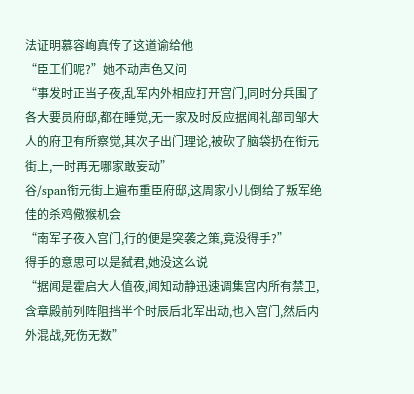法证明慕容峋真传了这道谕给他
“臣工们呢?”她不动声色又问
“事发时正当子夜,乱军内外相应打开宫门,同时分兵围了各大要员府邸,都在睡觉,无一家及时反应据闻礼部司邹大人的府卫有所察觉,其次子出门理论,被砍了脑袋扔在衔元街上,一时再无哪家敢妄动”
谷/span衔元街上遍布重臣府邸,这周家小儿倒给了叛军绝佳的杀鸡儆猴机会
“南军子夜入宫门,行的便是突袭之策,竟没得手?”
得手的意思可以是弑君,她没这么说
“据闻是霍启大人值夜,闻知动静迅速调集宫内所有禁卫,含章殿前列阵阻挡半个时辰后北军出动,也入宫门,然后内外混战,死伤无数”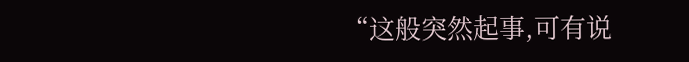“这般突然起事,可有说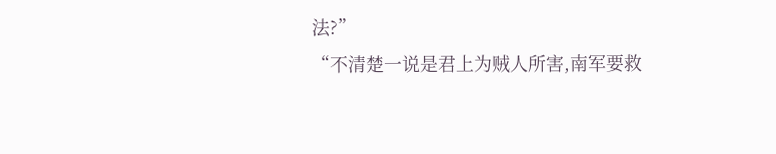法?”
“不清楚一说是君上为贼人所害,南军要救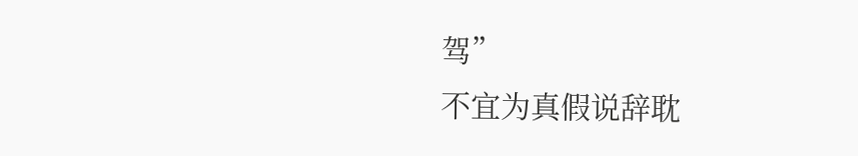驾”
不宜为真假说辞耽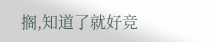搁,知道了就好竞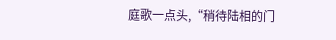庭歌一点头,“稍待陆相的门